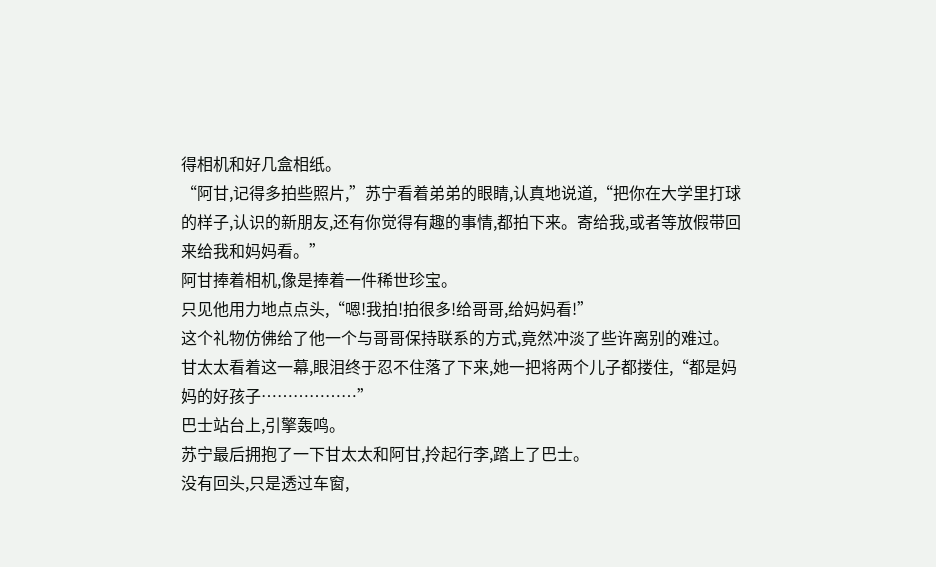得相机和好几盒相纸。
“阿甘,记得多拍些照片,”苏宁看着弟弟的眼睛,认真地说道,“把你在大学里打球的样子,认识的新朋友,还有你觉得有趣的事情,都拍下来。寄给我,或者等放假带回来给我和妈妈看。”
阿甘捧着相机,像是捧着一件稀世珍宝。
只见他用力地点点头,“嗯!我拍!拍很多!给哥哥,给妈妈看!”
这个礼物仿佛给了他一个与哥哥保持联系的方式,竟然冲淡了些许离别的难过。
甘太太看着这一幕,眼泪终于忍不住落了下来,她一把将两个儿子都搂住,“都是妈妈的好孩子………………”
巴士站台上,引擎轰鸣。
苏宁最后拥抱了一下甘太太和阿甘,拎起行李,踏上了巴士。
没有回头,只是透过车窗,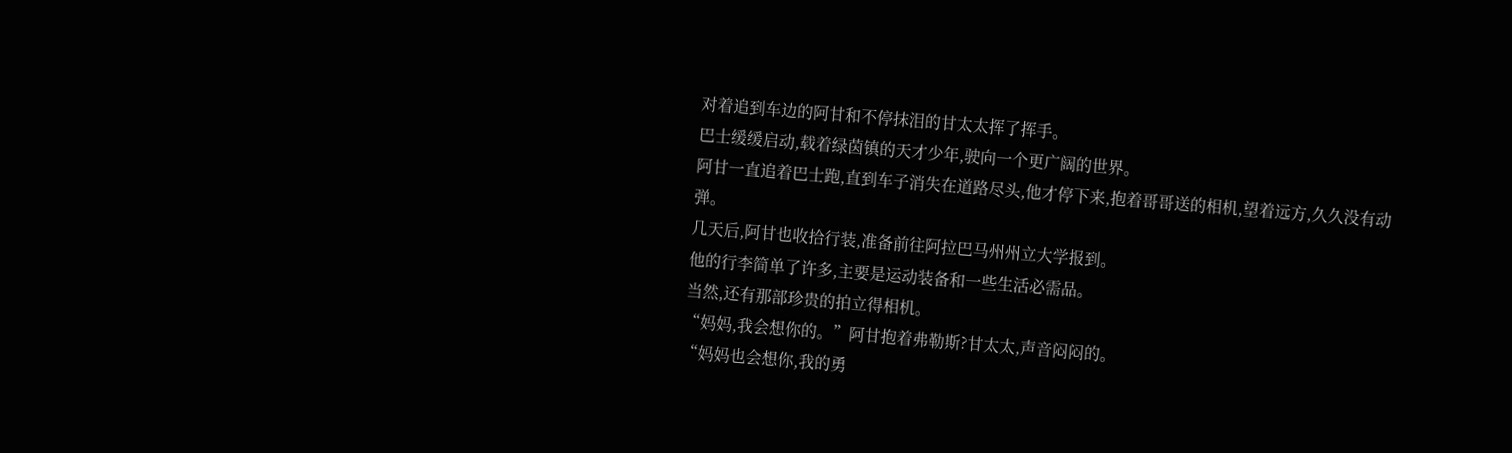对着追到车边的阿甘和不停抹泪的甘太太挥了挥手。
巴士缓缓启动,载着绿茵镇的天才少年,驶向一个更广阔的世界。
阿甘一直追着巴士跑,直到车子消失在道路尽头,他才停下来,抱着哥哥送的相机,望着远方,久久没有动弹。
几天后,阿甘也收拾行装,准备前往阿拉巴马州州立大学报到。
他的行李简单了许多,主要是运动装备和一些生活必需品。
当然,还有那部珍贵的拍立得相机。
“妈妈,我会想你的。”阿甘抱着弗勒斯?甘太太,声音闷闷的。
“妈妈也会想你,我的勇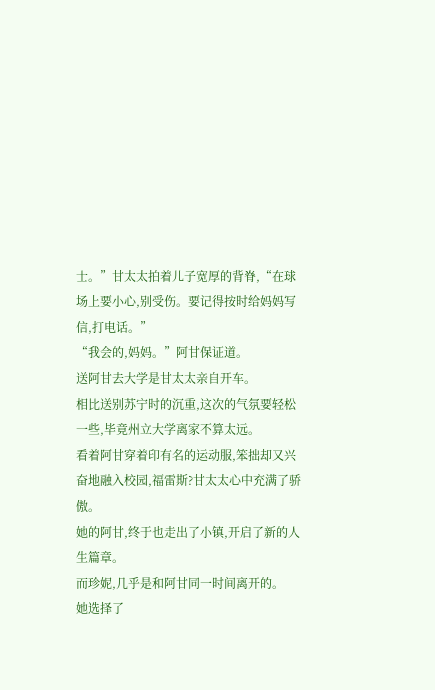士。”甘太太拍着儿子宽厚的背脊,“在球场上要小心,别受伤。要记得按时给妈妈写信,打电话。”
“我会的,妈妈。”阿甘保证道。
送阿甘去大学是甘太太亲自开车。
相比送别苏宁时的沉重,这次的气氛要轻松一些,毕竟州立大学离家不算太远。
看着阿甘穿着印有名的运动服,笨拙却又兴奋地融入校园,福雷斯?甘太太心中充满了骄傲。
她的阿甘,终于也走出了小镇,开启了新的人生篇章。
而珍妮,几乎是和阿甘同一时间离开的。
她选择了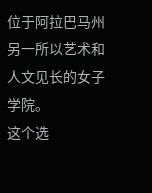位于阿拉巴马州另一所以艺术和人文见长的女子学院。
这个选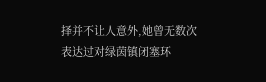择并不让人意外,她曾无数次表达过对绿茵镇闭塞环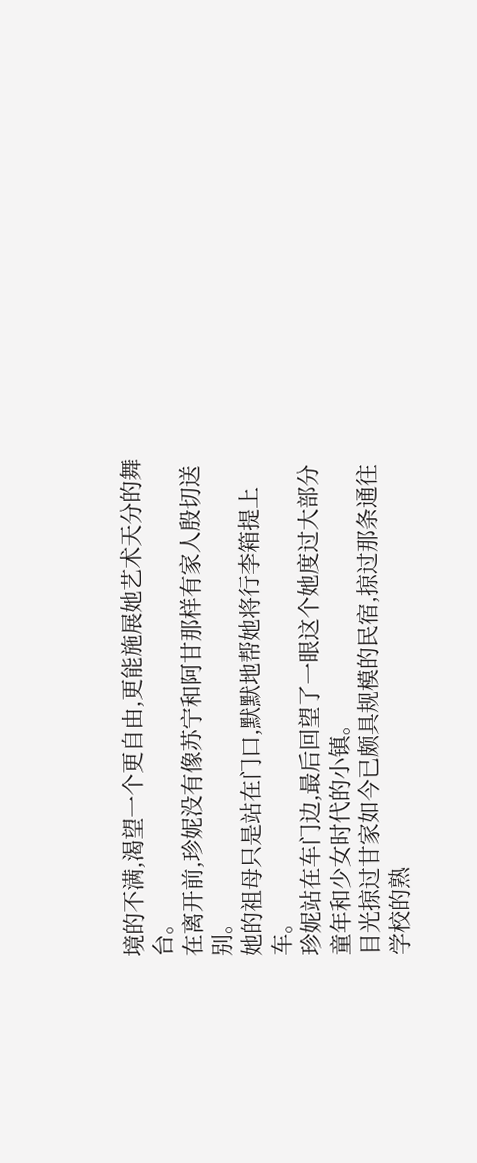境的不满,渴望一个更自由,更能施展她艺术天分的舞台。
在离开前,珍妮没有像苏宁和阿甘那样有家人殷切送别。
她的祖母只是站在门口,默默地帮她将行李箱提上车。
珍妮站在车门边,最后回望了一眼这个她度过大部分童年和少女时代的小镇。
目光掠过甘家如今已颇具规模的民宿,掠过那条通往学校的熟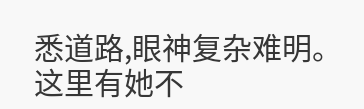悉道路,眼神复杂难明。
这里有她不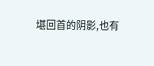堪回首的阴影,也有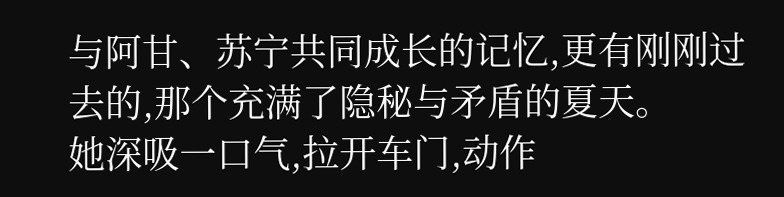与阿甘、苏宁共同成长的记忆,更有刚刚过去的,那个充满了隐秘与矛盾的夏天。
她深吸一口气,拉开车门,动作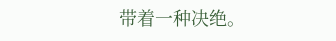带着一种决绝。